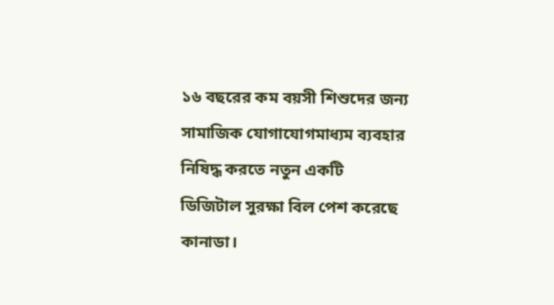১৬ বছরের কম বয়সী শিশুদের জন্য সামাজিক যোগাযোগমাধ্যম ব্যবহার নিষিদ্ধ করতে নতুন একটি ডিজিটাল সুরক্ষা বিল পেশ করেছে কানাডা।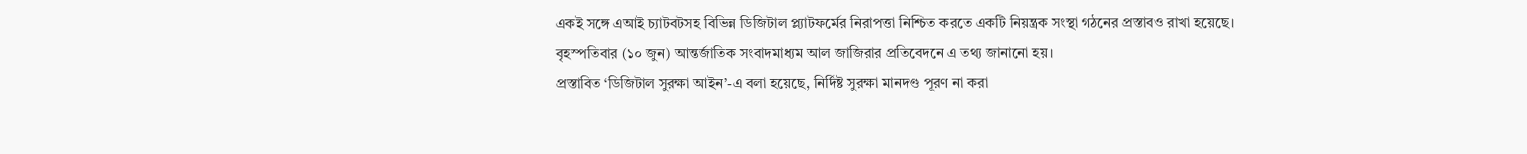একই সঙ্গে এআই চ্যাটবটসহ বিভিন্ন ডিজিটাল প্ল্যাটফর্মের নিরাপত্তা নিশ্চিত করতে একটি নিয়ন্ত্রক সংস্থা গঠনের প্রস্তাবও রাখা হয়েছে।
বৃহস্পতিবার (১০ জুন) আন্তর্জাতিক সংবাদমাধ্যম আল জাজিরার প্রতিবেদনে এ তথ্য জানানো হয়।
প্রস্তাবিত ‘ডিজিটাল সুরক্ষা আইন’-এ বলা হয়েছে, নির্দিষ্ট সুরক্ষা মানদণ্ড পূরণ না করা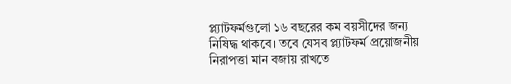প্ল্যাটফর্মগুলো ১৬ বছরের কম বয়সীদের জন্য নিষিদ্ধ থাকবে। তবে যেসব প্ল্যাটফর্ম প্রয়োজনীয় নিরাপত্তা মান বজায় রাখতে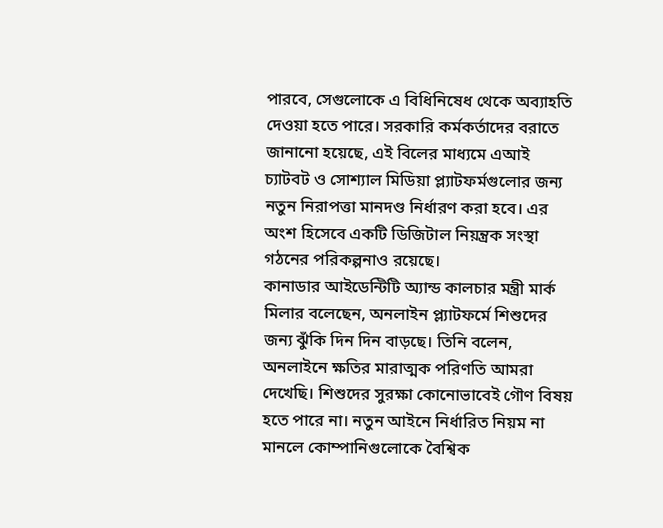পারবে, সেগুলোকে এ বিধিনিষেধ থেকে অব্যাহতি দেওয়া হতে পারে। সরকারি কর্মকর্তাদের বরাতে জানানো হয়েছে, এই বিলের মাধ্যমে এআই চ্যাটবট ও সোশ্যাল মিডিয়া প্ল্যাটফর্মগুলোর জন্য নতুন নিরাপত্তা মানদণ্ড নির্ধারণ করা হবে। এর অংশ হিসেবে একটি ডিজিটাল নিয়ন্ত্রক সংস্থা গঠনের পরিকল্পনাও রয়েছে।
কানাডার আইডেন্টিটি অ্যান্ড কালচার মন্ত্রী মার্ক মিলার বলেছেন, অনলাইন প্ল্যাটফর্মে শিশুদের জন্য ঝুঁকি দিন দিন বাড়ছে। তিনি বলেন, অনলাইনে ক্ষতির মারাত্মক পরিণতি আমরা দেখেছি। শিশুদের সুরক্ষা কোনোভাবেই গৌণ বিষয় হতে পারে না। নতুন আইনে নির্ধারিত নিয়ম না মানলে কোম্পানিগুলোকে বৈশ্বিক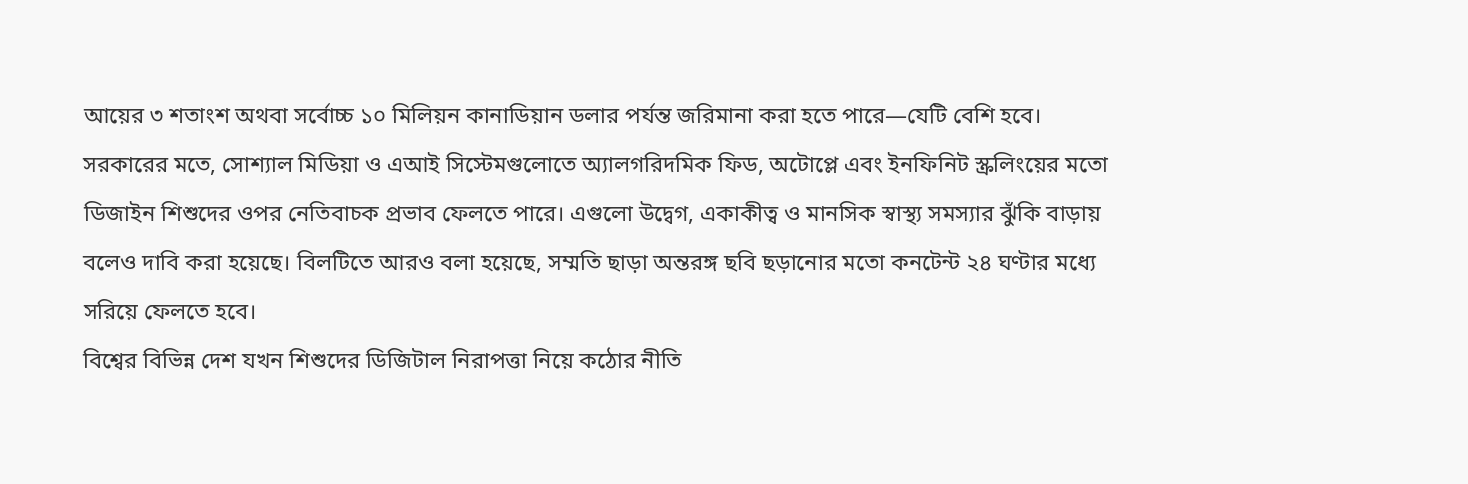আয়ের ৩ শতাংশ অথবা সর্বোচ্চ ১০ মিলিয়ন কানাডিয়ান ডলার পর্যন্ত জরিমানা করা হতে পারে—যেটি বেশি হবে।
সরকারের মতে, সোশ্যাল মিডিয়া ও এআই সিস্টেমগুলোতে অ্যালগরিদমিক ফিড, অটোপ্লে এবং ইনফিনিট স্ক্রলিংয়ের মতো ডিজাইন শিশুদের ওপর নেতিবাচক প্রভাব ফেলতে পারে। এগুলো উদ্বেগ, একাকীত্ব ও মানসিক স্বাস্থ্য সমস্যার ঝুঁকি বাড়ায় বলেও দাবি করা হয়েছে। বিলটিতে আরও বলা হয়েছে, সম্মতি ছাড়া অন্তরঙ্গ ছবি ছড়ানোর মতো কনটেন্ট ২৪ ঘণ্টার মধ্যে সরিয়ে ফেলতে হবে।
বিশ্বের বিভিন্ন দেশ যখন শিশুদের ডিজিটাল নিরাপত্তা নিয়ে কঠোর নীতি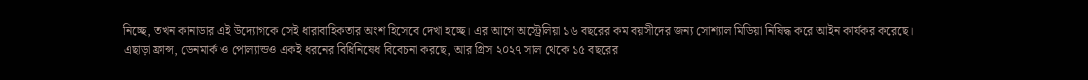নিচ্ছে, তখন কানাডার এই উদ্যোগকে সেই ধারাবাহিকতার অংশ হিসেবে দেখা হচ্ছে। এর আগে অস্ট্রেলিয়া ১৬ বছরের কম বয়সীদের জন্য সোশ্যাল মিডিয়া নিষিদ্ধ করে আইন কার্যকর করেছে।
এছাড়া ফ্রান্স, ডেনমার্ক ও পোল্যান্ডও একই ধরনের বিধিনিষেধ বিবেচনা করছে, আর গ্রিস ২০২৭ সাল থেকে ১৫ বছরের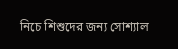নিচে শিশুদের জন্য সোশ্যাল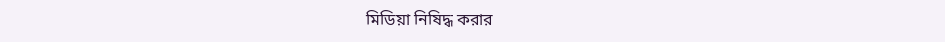মিডিয়া নিষিদ্ধ করার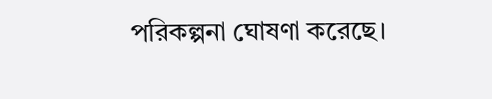পরিকল্পনা ঘোষণা করেছে।